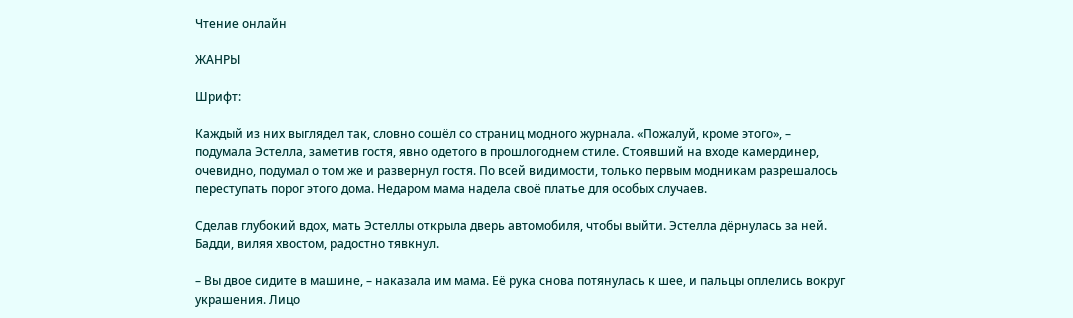Чтение онлайн

ЖАНРЫ

Шрифт:

Каждый из них выглядел так, словно сошёл со страниц модного журнала. «Пожалуй, кроме этого», – подумала Эстелла, заметив гостя, явно одетого в прошлогоднем стиле. Стоявший на входе камердинер, очевидно, подумал о том же и развернул гостя. По всей видимости, только первым модникам разрешалось переступать порог этого дома. Недаром мама надела своё платье для особых случаев.

Сделав глубокий вдох, мать Эстеллы открыла дверь автомобиля, чтобы выйти. Эстелла дёрнулась за ней. Бадди, виляя хвостом, радостно тявкнул.

– Вы двое сидите в машине, – наказала им мама. Её рука снова потянулась к шее, и пальцы оплелись вокруг украшения. Лицо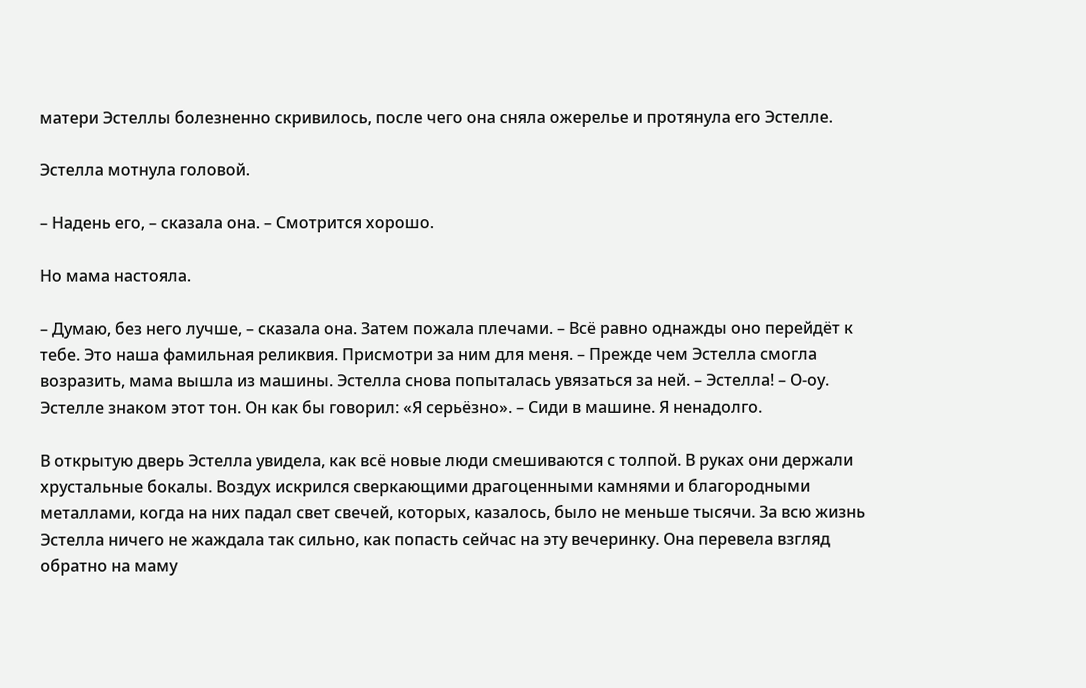матери Эстеллы болезненно скривилось, после чего она сняла ожерелье и протянула его Эстелле.

Эстелла мотнула головой.

– Надень его, – сказала она. – Смотрится хорошо.

Но мама настояла.

– Думаю, без него лучше, – сказала она. Затем пожала плечами. – Всё равно однажды оно перейдёт к тебе. Это наша фамильная реликвия. Присмотри за ним для меня. – Прежде чем Эстелла смогла возразить, мама вышла из машины. Эстелла снова попыталась увязаться за ней. – Эстелла! – О-оу. Эстелле знаком этот тон. Он как бы говорил: «Я серьёзно». – Сиди в машине. Я ненадолго.

В открытую дверь Эстелла увидела, как всё новые люди смешиваются с толпой. В руках они держали хрустальные бокалы. Воздух искрился сверкающими драгоценными камнями и благородными металлами, когда на них падал свет свечей, которых, казалось, было не меньше тысячи. За всю жизнь Эстелла ничего не жаждала так сильно, как попасть сейчас на эту вечеринку. Она перевела взгляд обратно на маму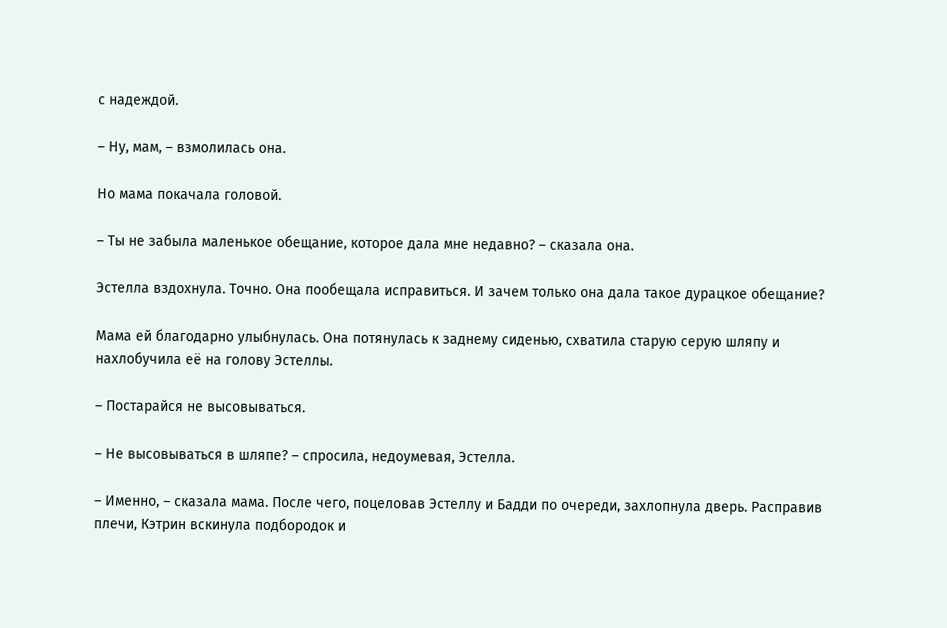с надеждой.

– Ну, мам, – взмолилась она.

Но мама покачала головой.

– Ты не забыла маленькое обещание, которое дала мне недавно? – сказала она.

Эстелла вздохнула. Точно. Она пообещала исправиться. И зачем только она дала такое дурацкое обещание?

Мама ей благодарно улыбнулась. Она потянулась к заднему сиденью, схватила старую серую шляпу и нахлобучила её на голову Эстеллы.

– Постарайся не высовываться.

– Не высовываться в шляпе? – спросила, недоумевая, Эстелла.

– Именно, – сказала мама. После чего, поцеловав Эстеллу и Бадди по очереди, захлопнула дверь. Расправив плечи, Кэтрин вскинула подбородок и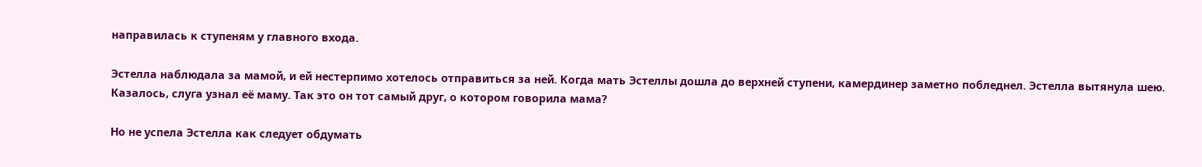направилась к ступеням у главного входа.

Эстелла наблюдала за мамой, и ей нестерпимо хотелось отправиться за ней. Когда мать Эстеллы дошла до верхней ступени, камердинер заметно побледнел. Эстелла вытянула шею. Казалось, слуга узнал её маму. Так это он тот самый друг, о котором говорила мама?

Но не успела Эстелла как следует обдумать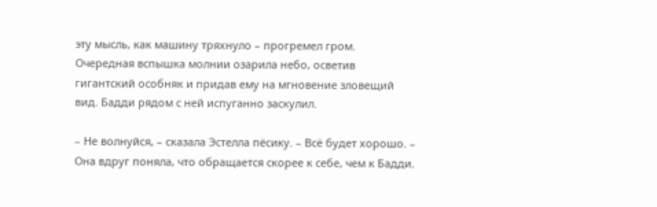эту мысль, как машину тряхнуло – прогремел гром. Очередная вспышка молнии озарила небо, осветив гигантский особняк и придав ему на мгновение зловещий вид. Бадди рядом с ней испуганно заскулил.

– Не волнуйся, – сказала Эстелла пёсику. – Всё будет хорошо. – Она вдруг поняла, что обращается скорее к себе, чем к Бадди.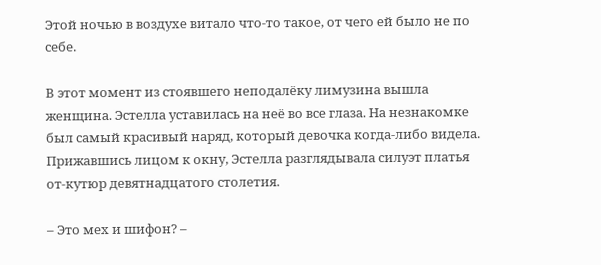Этой ночью в воздухе витало что-то такое, от чего ей было не по себе.

В этот момент из стоявшего неподалёку лимузина вышла женщина. Эстелла уставилась на неё во все глаза. На незнакомке был самый красивый наряд, который девочка когда-либо видела. Прижавшись лицом к окну, Эстелла разглядывала силуэт платья от-кутюр девятнадцатого столетия.

– Это мех и шифон? –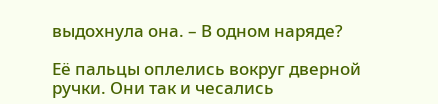выдохнула она. – В одном наряде?

Её пальцы оплелись вокруг дверной ручки. Они так и чесались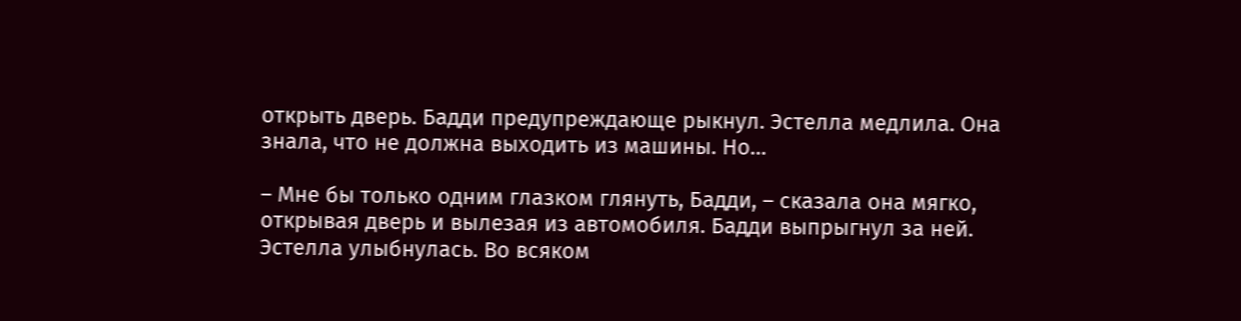открыть дверь. Бадди предупреждающе рыкнул. Эстелла медлила. Она знала, что не должна выходить из машины. Но…

– Мне бы только одним глазком глянуть, Бадди, – сказала она мягко, открывая дверь и вылезая из автомобиля. Бадди выпрыгнул за ней. Эстелла улыбнулась. Во всяком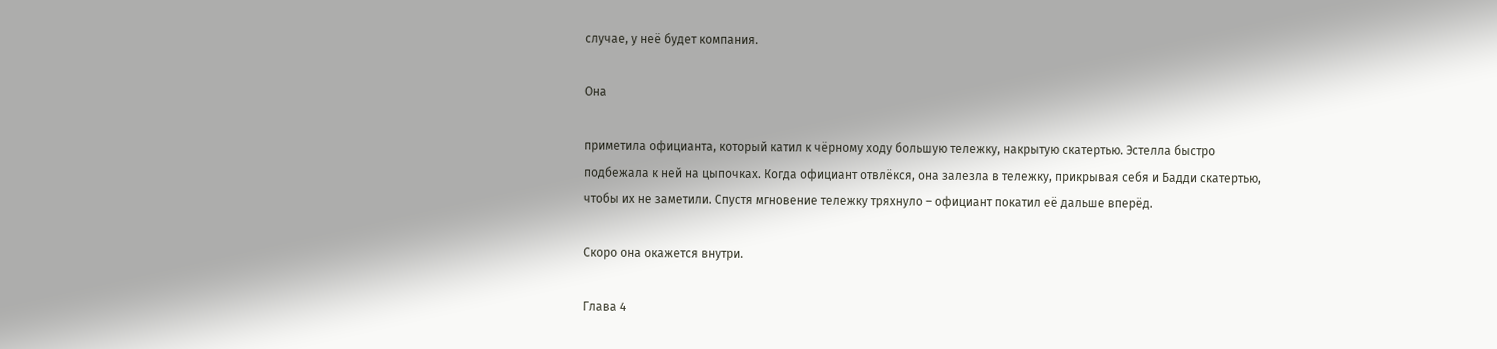случае, у неё будет компания.

Она

приметила официанта, который катил к чёрному ходу большую тележку, накрытую скатертью. Эстелла быстро подбежала к ней на цыпочках. Когда официант отвлёкся, она залезла в тележку, прикрывая себя и Бадди скатертью, чтобы их не заметили. Спустя мгновение тележку тряхнуло – официант покатил её дальше вперёд.

Скоро она окажется внутри.

Глава 4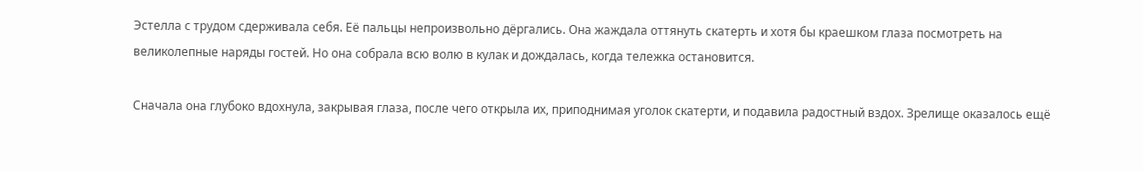Эстелла с трудом сдерживала себя. Её пальцы непроизвольно дёргались. Она жаждала оттянуть скатерть и хотя бы краешком глаза посмотреть на великолепные наряды гостей. Но она собрала всю волю в кулак и дождалась, когда тележка остановится.

Сначала она глубоко вдохнула, закрывая глаза, после чего открыла их, приподнимая уголок скатерти, и подавила радостный вздох. Зрелище оказалось ещё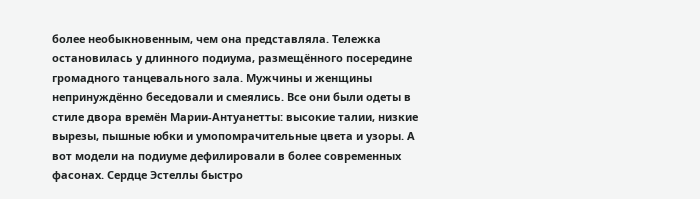более необыкновенным, чем она представляла. Тележка остановилась у длинного подиума, размещённого посередине громадного танцевального зала. Мужчины и женщины непринуждённо беседовали и смеялись. Все они были одеты в стиле двора времён Марии-Антуанетты: высокие талии, низкие вырезы, пышные юбки и умопомрачительные цвета и узоры. А вот модели на подиуме дефилировали в более современных фасонах. Сердце Эстеллы быстро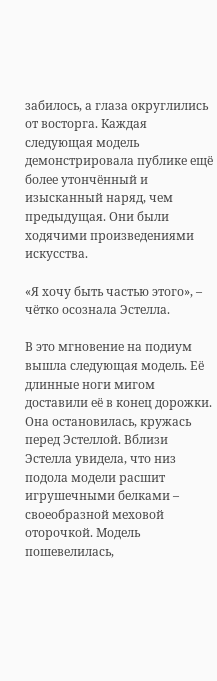забилось, а глаза округлились от восторга. Каждая следующая модель демонстрировала публике ещё более утончённый и изысканный наряд, чем предыдущая. Они были ходячими произведениями искусства.

«Я хочу быть частью этого», – чётко осознала Эстелла.

В это мгновение на подиум вышла следующая модель. Её длинные ноги мигом доставили её в конец дорожки. Она остановилась, кружась перед Эстеллой. Вблизи Эстелла увидела, что низ подола модели расшит игрушечными белками – своеобразной меховой оторочкой. Модель пошевелилась,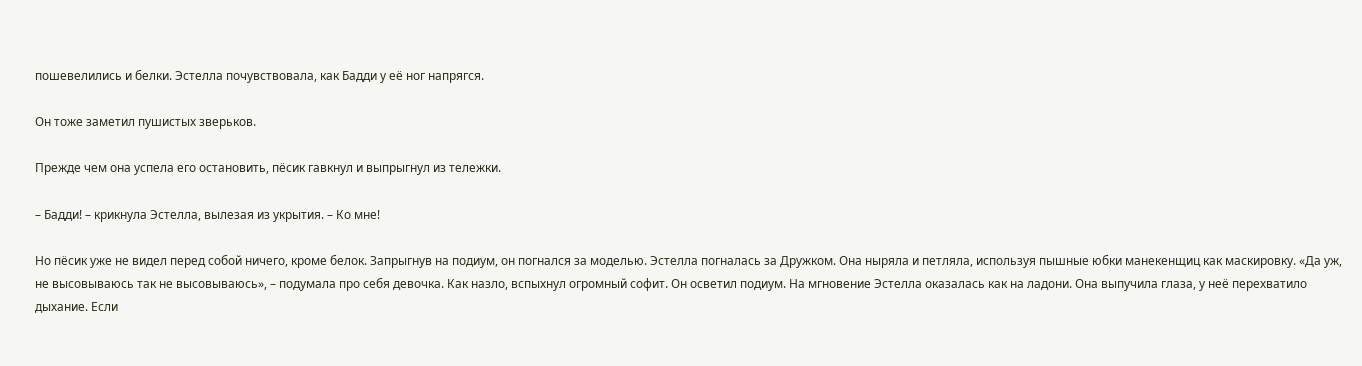пошевелились и белки. Эстелла почувствовала, как Бадди у её ног напрягся.

Он тоже заметил пушистых зверьков.

Прежде чем она успела его остановить, пёсик гавкнул и выпрыгнул из тележки.

– Бадди! – крикнула Эстелла, вылезая из укрытия. – Ко мне!

Но пёсик уже не видел перед собой ничего, кроме белок. Запрыгнув на подиум, он погнался за моделью. Эстелла погналась за Дружком. Она ныряла и петляла, используя пышные юбки манекенщиц как маскировку. «Да уж, не высовываюсь так не высовываюсь», – подумала про себя девочка. Как назло, вспыхнул огромный софит. Он осветил подиум. На мгновение Эстелла оказалась как на ладони. Она выпучила глаза, у неё перехватило дыхание. Если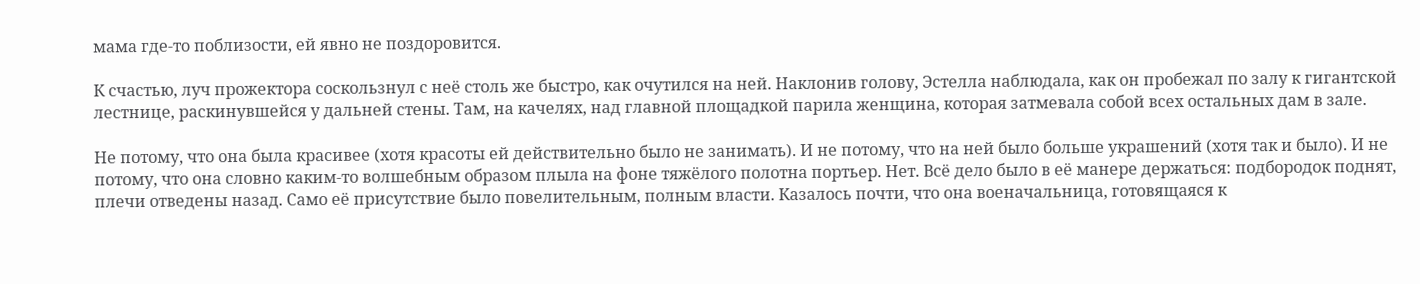мама где-то поблизости, ей явно не поздоровится.

К счастью, луч прожектора соскользнул с неё столь же быстро, как очутился на ней. Наклонив голову, Эстелла наблюдала, как он пробежал по залу к гигантской лестнице, раскинувшейся у дальней стены. Там, на качелях, над главной площадкой парила женщина, которая затмевала собой всех остальных дам в зале.

Не потому, что она была красивее (хотя красоты ей действительно было не занимать). И не потому, что на ней было больше украшений (хотя так и было). И не потому, что она словно каким-то волшебным образом плыла на фоне тяжёлого полотна портьер. Нет. Всё дело было в её манере держаться: подбородок поднят, плечи отведены назад. Само её присутствие было повелительным, полным власти. Казалось почти, что она военачальница, готовящаяся к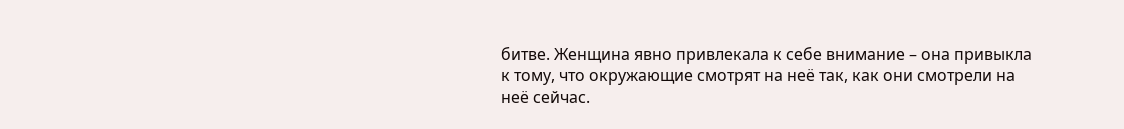битве. Женщина явно привлекала к себе внимание – она привыкла к тому, что окружающие смотрят на неё так, как они смотрели на неё сейчас.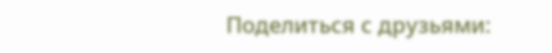Поделиться с друзьями: